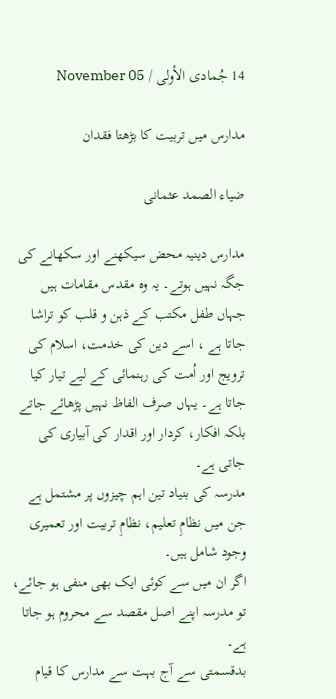14 جُمادى الأولى / November 05

مدارس میں تربیت کا بڑھتا فقدان

ضیاء الصمد عثمانی

مدارس دینیہ محض سیکھنے اور سکھانے کی جگہ نہیں ہوتے۔ یہ وہ مقدس مقامات ہیں جہاں طفل مکتب کے ذہن و قلب کو تراشا جاتا ہے ، اسے دین کی خدمت، اسلام کی ترویج اور اُمت کی رہنمائی کے لیے تیار کیا جاتا ہے۔ یہاں صرف الفاظ نہیں پڑھائے جاتے بلکہ افکار، کردار اور اقدار کی آبیاری کی جاتی ہے۔
مدرسہ کی بنیاد تین اہم چیزوں پر مشتمل ہے جن میں نظامِ تعلیم، نظامِ تربیت اور تعمیری وجود شامل ہیں۔
اگر ان میں سے کوئی ایک بھی منفی ہو جائے، تو مدرسہ اپنے اصل مقصد سے محروم ہو جاتا ہے۔
بدقسمتی سے آج بہت سے مدارس کا قیام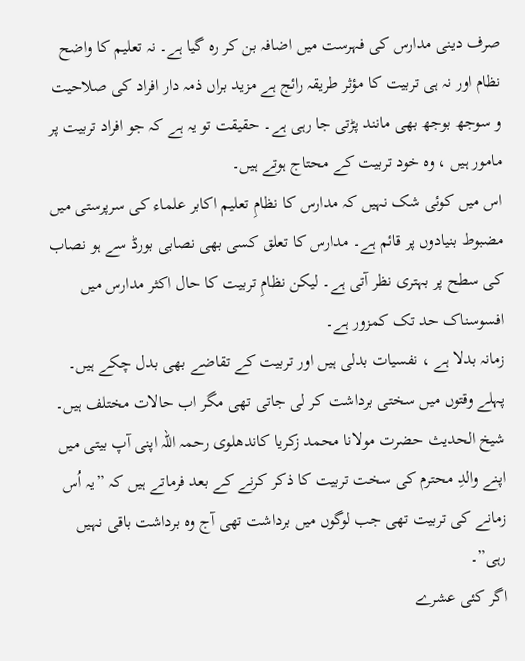صرف دینی مدارس کی فہرست میں اضافہ بن کر رہ گیا ہے۔ نہ تعلیم کا واضح نظام اور نہ ہی تربیت کا مؤثر طریقہ رائج ہے مزید براں ذمہ دار افراد کی صلاحیت و سوجھ بوجھ بھی مانند پڑتی جا رہی ہے۔ حقیقت تو یہ ہے کہ جو افراد تربیت پر مامور ہیں ، وہ خود تربیت کے محتاج ہوتے ہیں۔
اس میں کوئی شک نہیں کہ مدارس کا نظامِ تعلیم اکابر علماء کی سرپرستی میں مضبوط بنیادوں پر قائم ہے۔ مدارس کا تعلق کسی بھی نصابی بورڈ سے ہو نصاب کی سطح پر بہتری نظر آتی ہے۔ لیکن نظامِ تربیت کا حال اکثر مدارس میں افسوسناک حد تک کمزور ہے۔
زمانہ بدلا ہے ، نفسیات بدلی ہیں اور تربیت کے تقاضے بھی بدل چکے ہیں۔ پہلے وقتوں میں سختی برداشت کر لی جاتی تھی مگر اب حالات مختلف ہیں۔ شیخ الحدیث حضرت مولانا محمد زکریا کاندھلوی رحمہ اللہ اپنی آپ بیتی میں اپنے والدِ محترم کی سخت تربیت کا ذکر کرنے کے بعد فرماتے ہیں کہ ”یہ اُس زمانے کی تربیت تھی جب لوگوں میں برداشت تھی آج وہ برداشت باقی نہیں رہی”۔
اگر کئی عشرے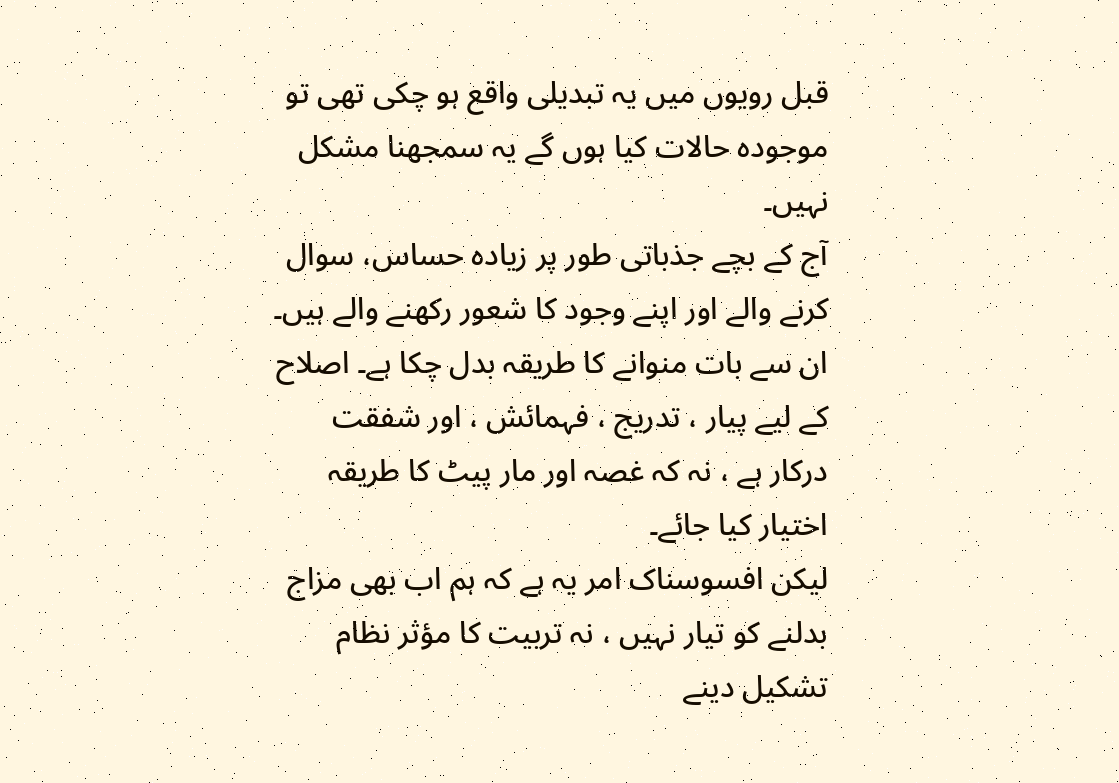قبل رویوں میں یہ تبدیلی واقع ہو چکی تھی تو موجودہ حالات کیا ہوں گے یہ سمجھنا مشکل نہیں۔
آج کے بچے جذباتی طور پر زیادہ حساس، سوال کرنے والے اور اپنے وجود کا شعور رکھنے والے ہیں۔ ان سے بات منوانے کا طریقہ بدل چکا ہے۔ اصلاح کے لیے پیار ، تدریج ، فہمائش ، اور شفقت درکار ہے ، نہ کہ غصہ اور مار پیٹ کا طریقہ اختیار کیا جائے۔
لیکن افسوسناک امر یہ ہے کہ ہم اب بھی مزاج بدلنے کو تیار نہیں ، نہ تربیت کا مؤثر نظام تشکیل دینے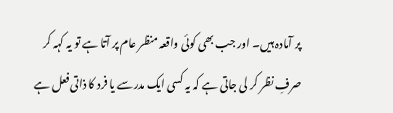پر آمادہ ہیں۔ اور جب بھی کوئی واقعہ منظر عام پر آتا ہے تو یہ کہہ کر صرفِ نظر کر لی جاتی ہے کہ یہ کسی ایک مدرسے یا فرد کا ذاتی فعل ہے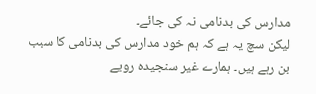مدارس کی بدنامی نہ کی جائے۔
لیکن سچ یہ ہے کہ ہم خود مدارس کی بدنامی کا سبب بن رہے ہیں۔ ہمارے غیر سنجیدہ رویے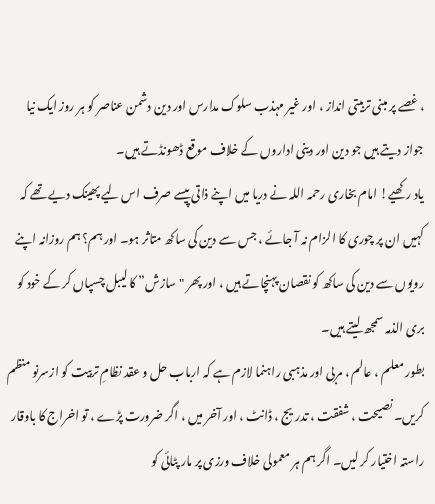، غصے پر مبنی تربیتی انداز ، اور غیر مہذب سلوک مدارس اور دین دشمن عناصر کو ہر روز ایک نیا جواز دیتے ہیں جو دین اور دینی اداروں کے خلاف موقع ڈھونڈتے ہیں۔
یاد رکھیے! امام بخاری رحمہ اللہ نے دریا میں اپنے ذاتی پیسے صرف اس لیے پھینک دیے تھے کہ کہیں ان پر چوری کا الزام نہ آ جائے ، جس سے دین کی ساکھ متاثر ہو۔ اور ہم؟ ہم روزانہ اپنے رویوں سے دین کی ساکھ کو نقصان پہنچاتے ہیں ، اور پھر "سازش” کا لیبل چسپاں کر کے خود کو بری الذمہ سمجھ لیتے ہیں۔
بطور معلم ، عالم ، مربی اور مذہبی راہنما لازم ہے کہ ارباب حل و عقد نظامِ تربیت کو ازسرنو منظم کریں۔ نصیحت ، شفقت ، تدریج ، ڈانٹ ، اور آخر میں ، اگر ضرورت پڑے ، تو اخراج کا باوقار راستہ اختیار کر لیں۔ اگر ہم ہر معمولی خلاف ورزی پر مار پٹائی کو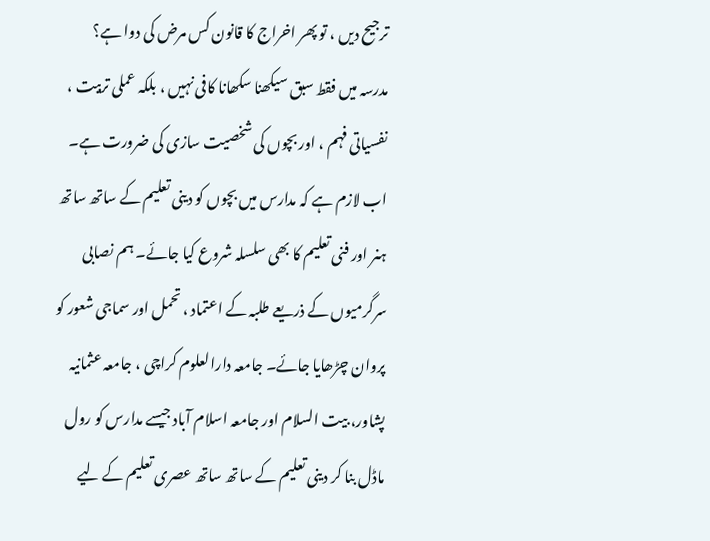ترجیح دیں ، تو پھر اخراج کا قانون کس مرض کی دوا ہے؟
مدرسہ میں فقط سبق سیکھنا سکھانا کافی نہیں ، بلکہ عملی تربیت ، نفسیاتی فہم ، اور بچوں کی شخصیت سازی کی ضرورت ہے۔ اب لازم ہے کہ مدارس میں بچوں کو دینی تعلیم کے ساتھ ساتھ ہنر اور فنی تعلیم کا بھی سلسلہ شروع کیا جائے۔ ہم نصابی سرگرمیوں کے ذریعے طلبہ کے اعتماد ، تحمل اور سماجی شعور کو پروان چڑھایا جائے۔ جامعہ دارالعلوم کراچی ، جامعہ عثمانیہ پشاور، بیت السلام اور جامعہ اسلام آباد جیسے مدارس کو رول ماڈل بنا کر دینی تعلیم کے ساتھ ساتھ عصری تعلیم کے لیے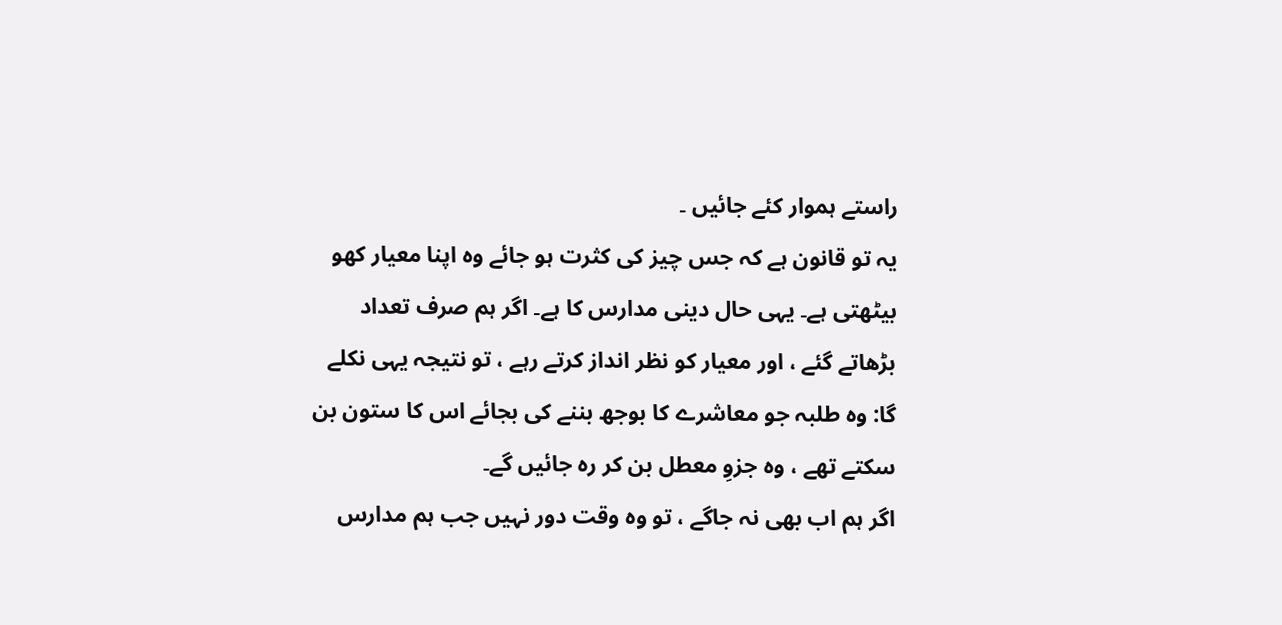راستے ہموار کئے جائیں ۔
یہ تو قانون ہے کہ جس چیز کی کثرت ہو جائے وہ اپنا معیار کھو بیٹھتی ہے۔ یہی حال دینی مدارس کا ہے۔ اگر ہم صرف تعداد بڑھاتے گئے ، اور معیار کو نظر انداز کرتے رہے ، تو نتیجہ یہی نکلے گا: وہ طلبہ جو معاشرے کا بوجھ بننے کی بجائے اس کا ستون بن سکتے تھے ، وہ جزوِ معطل بن کر رہ جائیں گے۔
اگر ہم اب بھی نہ جاگے ، تو وہ وقت دور نہیں جب ہم مدارس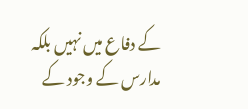کے دفاع میں نہیں بلکہ مدارس کے وجود کے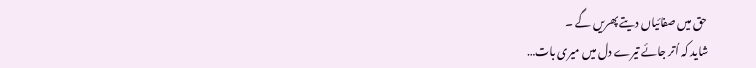حق میں صفائیاں دیتے پھریں گے ۔
شاید کہ اُتر جائے تیرے دل میں میری بات…